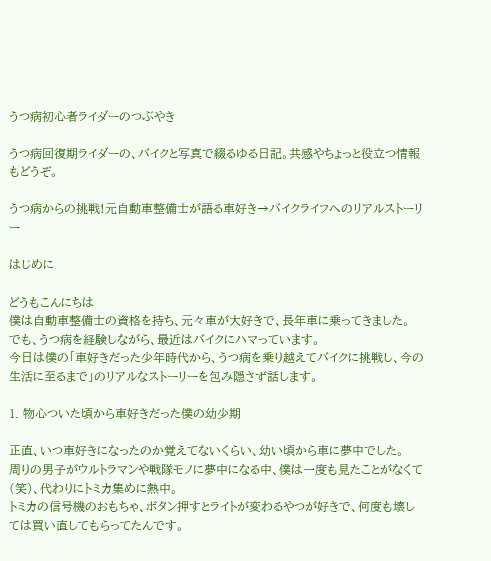うつ病初心者ライダーのつぶやき

うつ病回復期ライダーの、バイクと写真で綴るゆる日記。共感やちょっと役立つ情報もどうぞ。

うつ病からの挑戦!元自動車整備士が語る車好き→バイクライフへのリアルストーリー

はじめに

どうもこんにちは
僕は自動車整備士の資格を持ち、元々車が大好きで、長年車に乗ってきました。
でも、うつ病を経験しながら、最近はバイクにハマっています。
今日は僕の「車好きだった少年時代から、うつ病を乗り越えてバイクに挑戦し、今の生活に至るまで」のリアルなストーリーを包み隠さず話します。

1. 物心ついた頃から車好きだった僕の幼少期

正直、いつ車好きになったのか覚えてないくらい、幼い頃から車に夢中でした。
周りの男子がウルトラマンや戦隊モノに夢中になる中、僕は一度も見たことがなくて(笑)、代わりにトミカ集めに熱中。
トミカの信号機のおもちゃ、ボタン押すとライトが変わるやつが好きで、何度も壊しては買い直してもらってたんです。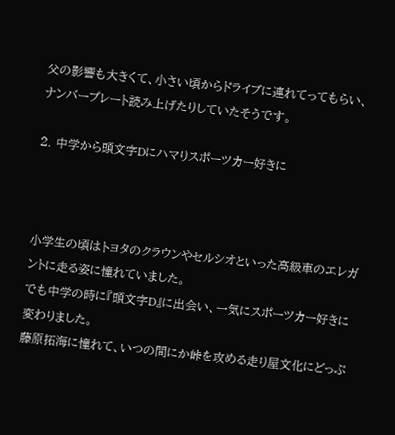父の影響も大きくて、小さい頃からドライブに連れてってもらい、ナンバープレート読み上げたりしていたそうです。

2. 中学から頭文字Dにハマりスポーツカー好きに



小学生の頃はトヨタのクラウンやセルシオといった高級車のエレガントに走る姿に憧れていました。
でも中学の時に『頭文字D』に出会い、一気にスポーツカー好きに変わりました。
藤原拓海に憧れて、いつの間にか峠を攻める走り屋文化にどっぷ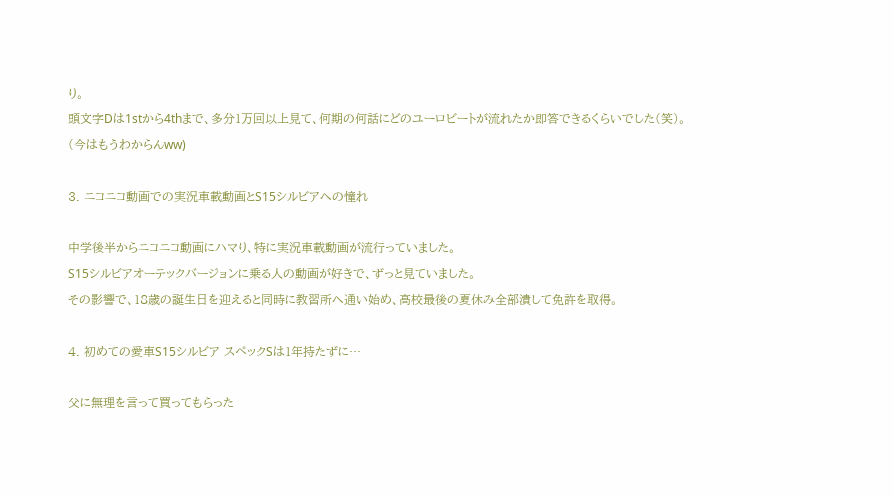り。
頭文字Dは1stから4thまで、多分1万回以上見て、何期の何話にどのユーロビートが流れたか即答できるくらいでした(笑)。
(今はもうわからんww)

3. ニコニコ動画での実況車載動画とS15シルビアへの憧れ

中学後半からニコニコ動画にハマり、特に実況車載動画が流行っていました。
S15シルビアオーテックバージョンに乗る人の動画が好きで、ずっと見ていました。
その影響で、18歳の誕生日を迎えると同時に教習所へ通い始め、高校最後の夏休み全部潰して免許を取得。

4. 初めての愛車S15シルビア スペックSは1年持たずに…

父に無理を言って買ってもらった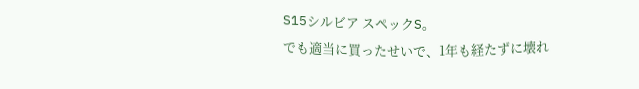S15シルビア スペックS。
でも適当に買ったせいで、1年も経たずに壊れ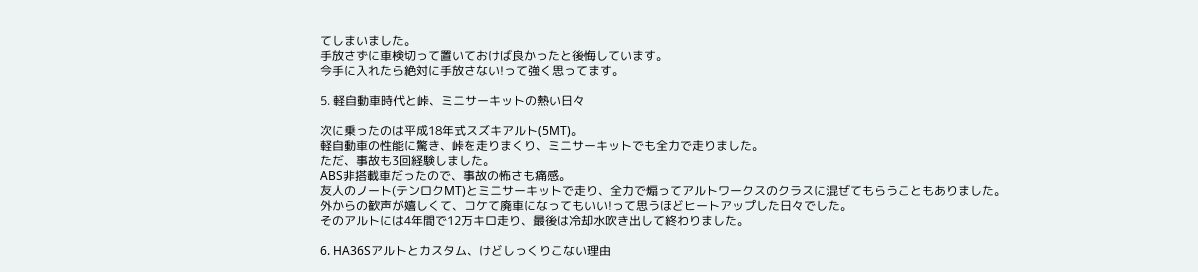てしまいました。
手放さずに車検切って置いておけば良かったと後悔しています。
今手に入れたら絶対に手放さない!って強く思ってます。

5. 軽自動車時代と峠、ミニサーキットの熱い日々

次に乗ったのは平成18年式スズキアルト(5MT)。
軽自動車の性能に驚き、峠を走りまくり、ミニサーキットでも全力で走りました。
ただ、事故も3回経験しました。
ABS非搭載車だったので、事故の怖さも痛感。
友人のノート(テンロクMT)とミニサーキットで走り、全力で煽ってアルトワークスのクラスに混ぜてもらうこともありました。
外からの歓声が嬉しくて、コケて廃車になってもいい!って思うほどヒートアップした日々でした。
そのアルトには4年間で12万キロ走り、最後は冷却水吹き出して終わりました。

6. HA36Sアルトとカスタム、けどしっくりこない理由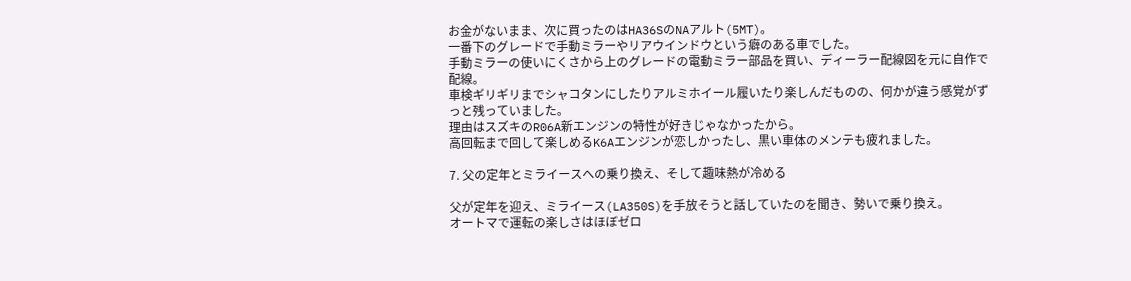お金がないまま、次に買ったのはHA36SのNAアルト(5MT)。
一番下のグレードで手動ミラーやリアウインドウという癖のある車でした。
手動ミラーの使いにくさから上のグレードの電動ミラー部品を買い、ディーラー配線図を元に自作で配線。
車検ギリギリまでシャコタンにしたりアルミホイール履いたり楽しんだものの、何かが違う感覚がずっと残っていました。
理由はスズキのR06A新エンジンの特性が好きじゃなかったから。
高回転まで回して楽しめるK6Aエンジンが恋しかったし、黒い車体のメンテも疲れました。

7. 父の定年とミライースへの乗り換え、そして趣味熱が冷める

父が定年を迎え、ミライース(LA350S)を手放そうと話していたのを聞き、勢いで乗り換え。
オートマで運転の楽しさはほぼゼロ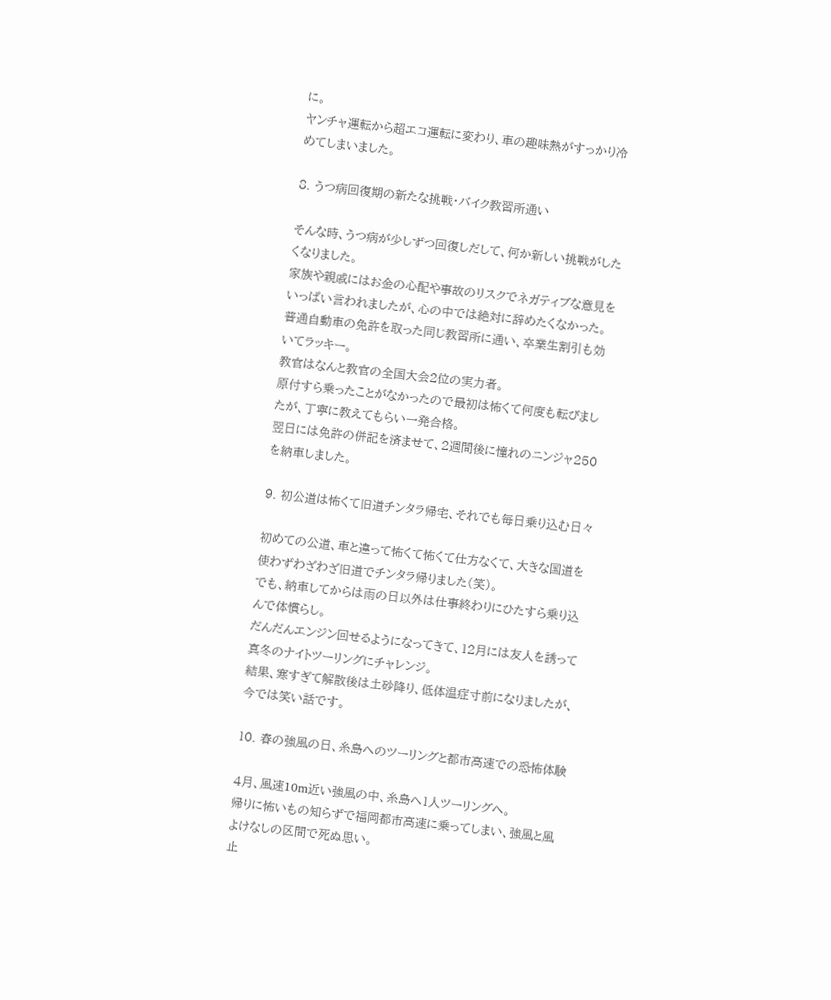に。
ヤンチャ運転から超エコ運転に変わり、車の趣味熱がすっかり冷めてしまいました。

8. うつ病回復期の新たな挑戦・バイク教習所通い

そんな時、うつ病が少しずつ回復しだして、何か新しい挑戦がしたくなりました。
家族や親戚にはお金の心配や事故のリスクでネガティブな意見をいっぱい言われましたが、心の中では絶対に辞めたくなかった。
普通自動車の免許を取った同じ教習所に通い、卒業生割引も効いてラッキー。
教官はなんと教官の全国大会2位の実力者。
原付すら乗ったことがなかったので最初は怖くて何度も転びましたが、丁寧に教えてもらい一発合格。
翌日には免許の併記を済ませて、2週間後に憧れのニンジャ250を納車しました。

9. 初公道は怖くて旧道チンタラ帰宅、それでも毎日乗り込む日々

初めての公道、車と違って怖くて怖くて仕方なくて、大きな国道を使わずわざわざ旧道でチンタラ帰りました(笑)。
でも、納車してからは雨の日以外は仕事終わりにひたすら乗り込んで体慣らし。
だんだんエンジン回せるようになってきて、12月には友人を誘って真冬のナイトツーリングにチャレンジ。
結果、寒すぎて解散後は土砂降り、低体温症寸前になりましたが、今では笑い話です。

10. 春の強風の日、糸島へのツーリングと都市高速での恐怖体験

4月、風速10m近い強風の中、糸島へ1人ツーリングへ。
帰りに怖いもの知らずで福岡都市高速に乗ってしまい、強風と風よけなしの区間で死ぬ思い。
止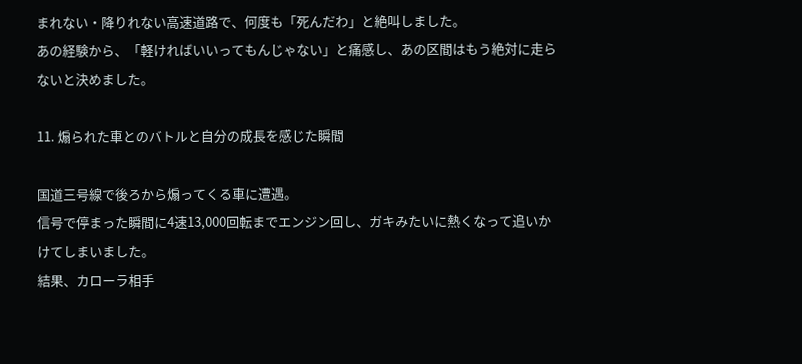まれない・降りれない高速道路で、何度も「死んだわ」と絶叫しました。
あの経験から、「軽ければいいってもんじゃない」と痛感し、あの区間はもう絶対に走らないと決めました。

11. 煽られた車とのバトルと自分の成長を感じた瞬間

国道三号線で後ろから煽ってくる車に遭遇。
信号で停まった瞬間に4速13,000回転までエンジン回し、ガキみたいに熱くなって追いかけてしまいました。
結果、カローラ相手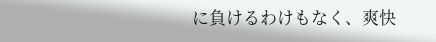に負けるわけもなく、爽快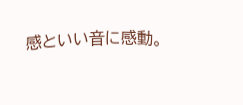感といい音に感動。